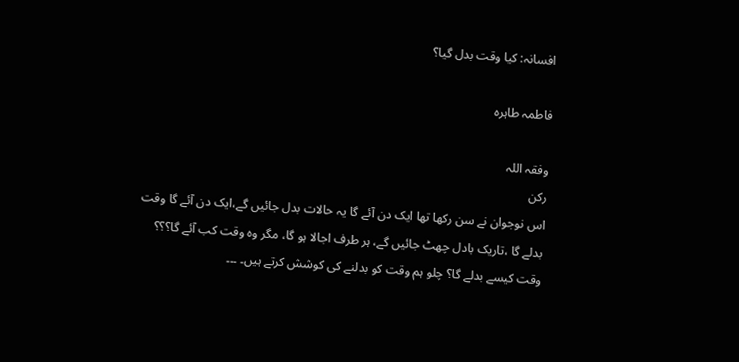افسانہ: کیا وقت بدل گیا؟

فاطمہ طاہرہ

وفقہ اللہ
رکن
اس نوجوان نے سن رکھا تھا ایک دن آئے گا یہ حالات بدل جائیں گے،ایک دن آئے گا وقت بدلے گا ،تاریک بادل چھٹ جائیں گے، ہر طرف اجالا ہو گا، مگر وہ وقت کب آئے گا؟؟؟
وقت کیسے بدلے گا؟ چلو ہم وقت کو بدلنے کی کوشش کرتے ہیں۔ ۔۔۔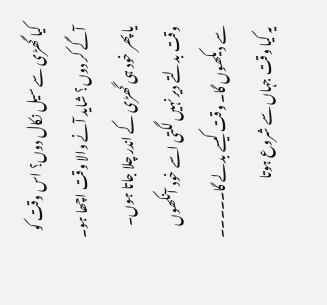کیا گھڑی سے سیل نکال دوں؟ اس وقت کو آگے کر دوں؟ شاید آنے والا وقت اچھا ہو۔
یا پھر خود ہی گھڑی کے اندر چلا جاتا ہوں۔ وقت بدلتے دیر نہیں لگتی اسے خود آنکھوں سے دیکھوں گا۔ وقت کیسے بدلے گا۔۔۔۔۔
یہ کیا وقت جہاں سے شروع ہوتا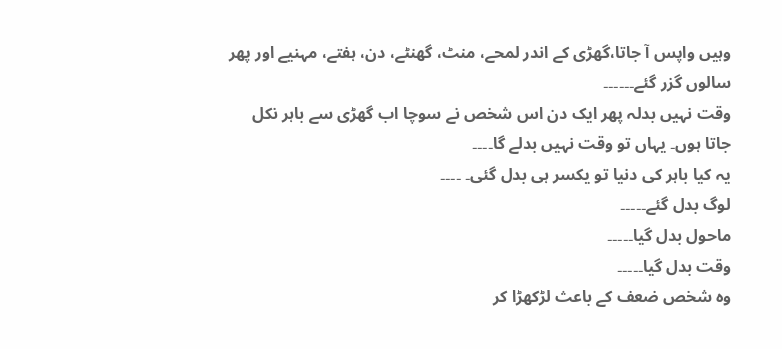وہیں واپس آ جاتا،گھڑی کے اندر لمحے، منٹ، گھنٹے، دن، ہفتے، مہنیے اور پھر سالوں گزر گئے۔۔۔۔۔۔
وقت نہیں بدلہ پھر ایک دن اس شخص نے سوچا اب گھڑی سے باہر نکل جاتا ہوں۔ یہاں تو وقت نہیں بدلے گا۔۔۔۔
یہ کیا باہر کی دنیا تو یکسر ہی بدل گئی۔ ۔۔۔۔
لوگ بدل گئے۔۔۔۔۔
ماحول بدل گیا۔۔۔۔۔
وقت بدل گیا۔۔۔۔۔
وہ شخص ضعف کے باعث لڑکھڑا کر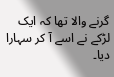گرنے والا تھا کہ ایک لڑکے نے اسے آ کر سہارا دیا۔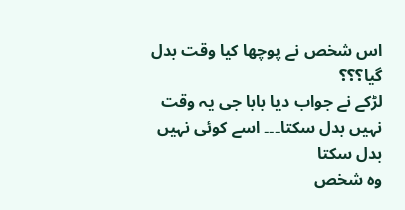اس شخص نے پوچھا کیا وقت بدل گیا؟؟؟
لڑکے نے جواب دیا بابا جی یہ وقت نہیں بدل سکتا۔۔۔ اسے کوئی نہیں بدل سکتا
وہ شخص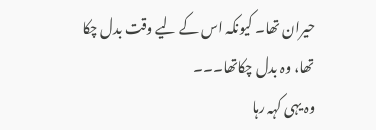حیران تھا۔ کیونکہ اس کے لیے وقت بدل چکا تھا، وہ بدل چکاتھا۔۔۔
وہ یہی کہہ رہا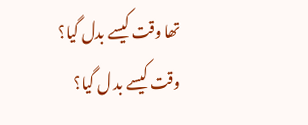تھا وقت کیسے بدل گيا؟ وقت کیسے بد ل گیا؟